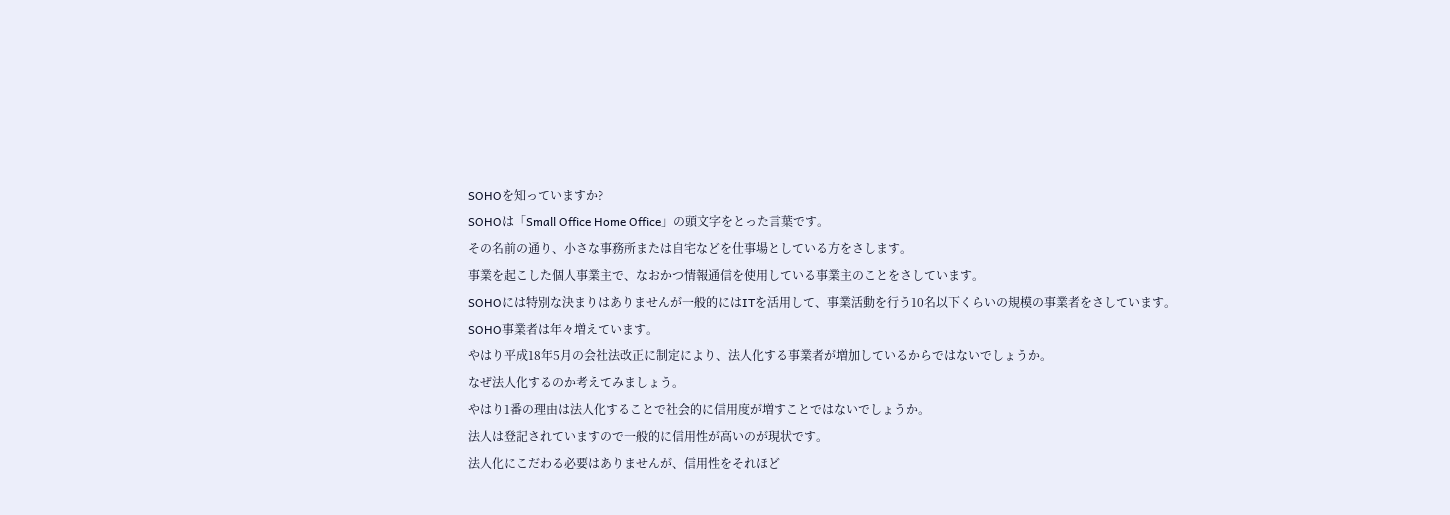SOHOを知っていますか?
SOHOは「Small Office Home Office」の頭文字をとった言葉です。
その名前の通り、小さな事務所または自宅などを仕事場としている方をさします。
事業を起こした個人事業主で、なおかつ情報通信を使用している事業主のことをさしています。
SOHOには特別な決まりはありませんが一般的にはITを活用して、事業活動を行う10名以下くらいの規模の事業者をさしています。
SOHO事業者は年々増えています。
やはり平成18年5月の会社法改正に制定により、法人化する事業者が増加しているからではないでしょうか。
なぜ法人化するのか考えてみましょう。
やはり1番の理由は法人化することで社会的に信用度が増すことではないでしょうか。
法人は登記されていますので一般的に信用性が高いのが現状です。
法人化にこだわる必要はありませんが、信用性をそれほど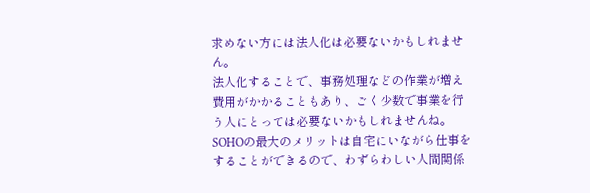求めない方には法人化は必要ないかもしれません。
法人化することで、事務処理などの作業が増え費用がかかることもあり、ごく少数で事業を行う人にとっては必要ないかもしれませんね。
SOHOの最大のメリットは自宅にいながら仕事をすることができるので、わずらわしい人間関係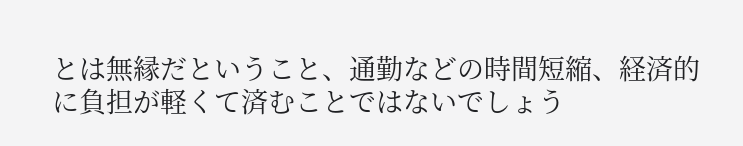とは無縁だということ、通勤などの時間短縮、経済的に負担が軽くて済むことではないでしょう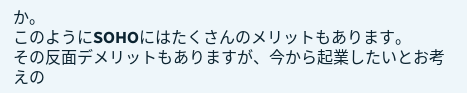か。
このようにSOHOにはたくさんのメリットもあります。
その反面デメリットもありますが、今から起業したいとお考えの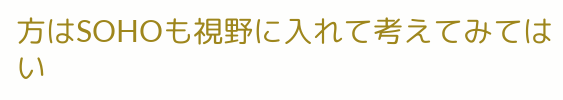方はSOHOも視野に入れて考えてみてはい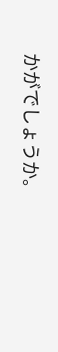かがでしょうか。